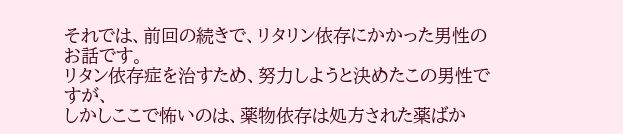それでは、前回の続きで、リタリン依存にかかった男性のお話です。
リタン依存症を治すため、努力しようと決めたこの男性ですが、
しかしここで怖いのは、薬物依存は処方された薬ばか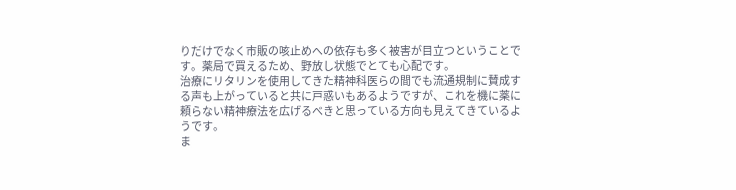りだけでなく市販の咳止めへの依存も多く被害が目立つということです。薬局で買えるため、野放し状態でとても心配です。
治療にリタリンを使用してきた精神科医らの間でも流通規制に賛成する声も上がっていると共に戸惑いもあるようですが、これを機に薬に頼らない精神療法を広げるべきと思っている方向も見えてきているようです。
ま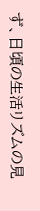ず、日頃の生活リズムの見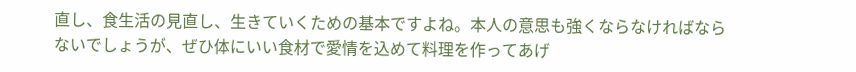直し、食生活の見直し、生きていくための基本ですよね。本人の意思も強くならなければならないでしょうが、ぜひ体にいい食材で愛情を込めて料理を作ってあげ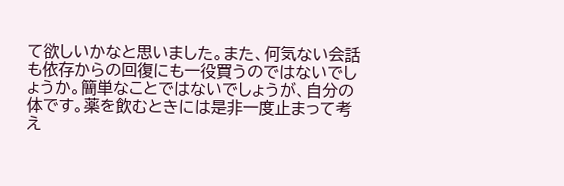て欲しいかなと思いました。また、何気ない会話も依存からの回復にも一役買うのではないでしょうか。簡単なことではないでしょうが、自分の体です。薬を飲むときには是非一度止まって考え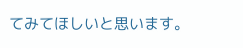てみてほしいと思います。